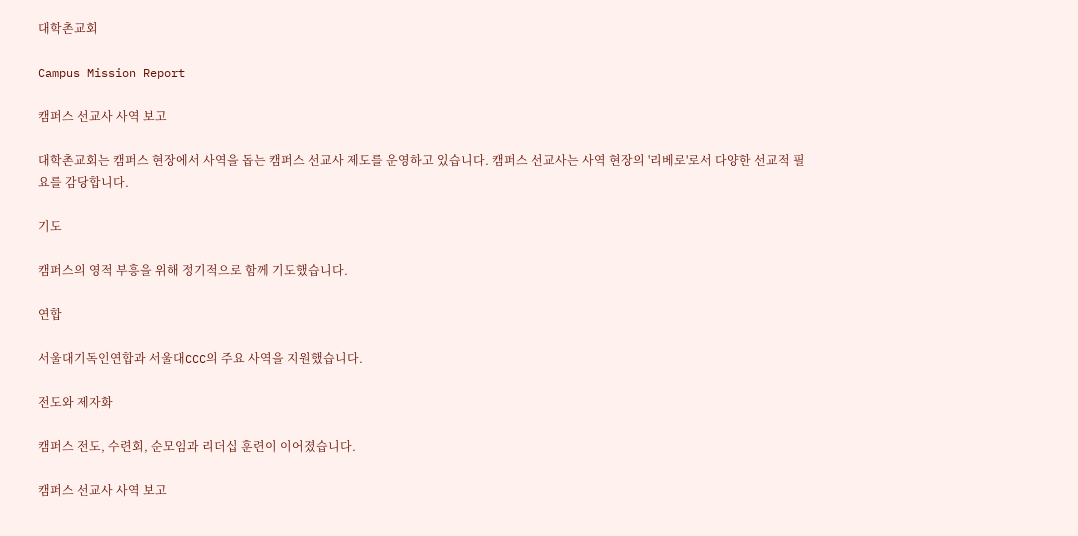대학촌교회

Campus Mission Report

캠퍼스 선교사 사역 보고

대학촌교회는 캠퍼스 현장에서 사역을 돕는 캠퍼스 선교사 제도를 운영하고 있습니다. 캠퍼스 선교사는 사역 현장의 '리베로'로서 다양한 선교적 필요를 감당합니다.

기도

캠퍼스의 영적 부흥을 위해 정기적으로 함께 기도했습니다.

연합

서울대기독인연합과 서울대CCC의 주요 사역을 지원했습니다.

전도와 제자화

캠퍼스 전도, 수련회, 순모임과 리더십 훈련이 이어졌습니다.

캠퍼스 선교사 사역 보고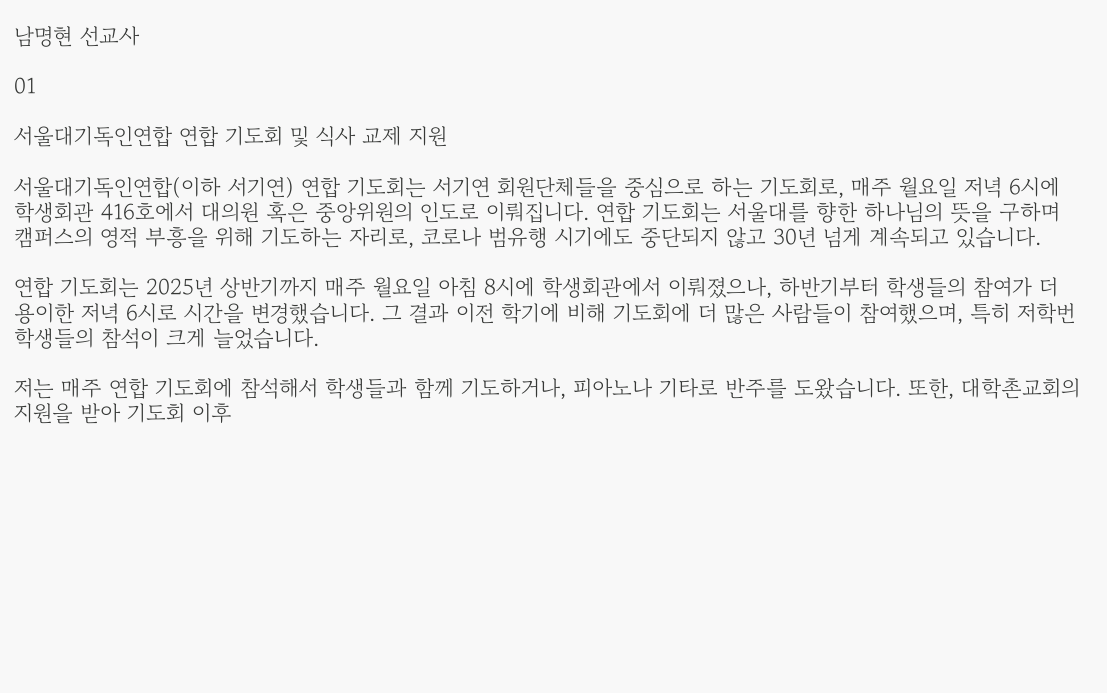남명현 선교사

01

서울대기독인연합 연합 기도회 및 식사 교제 지원

서울대기독인연합(이하 서기연) 연합 기도회는 서기연 회원단체들을 중심으로 하는 기도회로, 매주 월요일 저녁 6시에 학생회관 416호에서 대의원 혹은 중앙위원의 인도로 이뤄집니다. 연합 기도회는 서울대를 향한 하나님의 뜻을 구하며 캠퍼스의 영적 부흥을 위해 기도하는 자리로, 코로나 범유행 시기에도 중단되지 않고 30년 넘게 계속되고 있습니다.

연합 기도회는 2025년 상반기까지 매주 월요일 아침 8시에 학생회관에서 이뤄졌으나, 하반기부터 학생들의 참여가 더 용이한 저녁 6시로 시간을 변경했습니다. 그 결과 이전 학기에 비해 기도회에 더 많은 사람들이 참여했으며, 특히 저학번 학생들의 참석이 크게 늘었습니다.

저는 매주 연합 기도회에 참석해서 학생들과 함께 기도하거나, 피아노나 기타로 반주를 도왔습니다. 또한, 대학촌교회의 지원을 받아 기도회 이후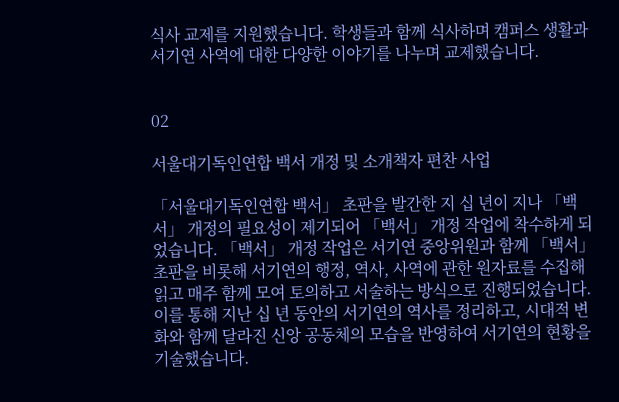식사 교제를 지원했습니다. 학생들과 함께 식사하며 캠퍼스 생활과 서기연 사역에 대한 다양한 이야기를 나누며 교제했습니다.


02

서울대기독인연합 백서 개정 및 소개책자 편찬 사업

「서울대기독인연합 백서」 초판을 발간한 지 십 년이 지나 「백서」 개정의 필요성이 제기되어 「백서」 개정 작업에 착수하게 되었습니다. 「백서」 개정 작업은 서기연 중앙위원과 함께 「백서」 초판을 비롯해 서기연의 행정, 역사, 사역에 관한 원자료를 수집해 읽고 매주 함께 모여 토의하고 서술하는 방식으로 진행되었습니다. 이를 통해 지난 십 년 동안의 서기연의 역사를 정리하고, 시대적 변화와 함께 달라진 신앙 공동체의 모습을 반영하여 서기연의 현황을 기술했습니다.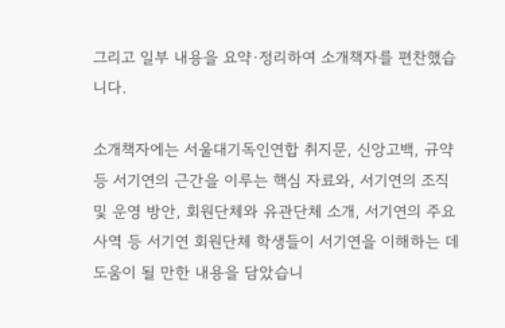그리고 일부 내용을 요약·정리하여 소개책자를 편찬했습니다.

소개책자에는 서울대기독인연합 취지문, 신앙고백, 규약 등 서기연의 근간을 이루는 핵심 자료와, 서기연의 조직 및 운영 방안, 회원단체와 유관단체 소개, 서기연의 주요 사역 등 서기연 회원단체 학생들이 서기연을 이해하는 데 도움이 될 만한 내용을 담았습니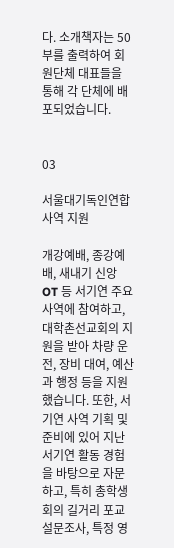다. 소개책자는 50부를 출력하여 회원단체 대표들을 통해 각 단체에 배포되었습니다.


03

서울대기독인연합 사역 지원

개강예배, 종강예배, 새내기 신앙 OT 등 서기연 주요 사역에 참여하고, 대학촌선교회의 지원을 받아 차량 운전, 장비 대여, 예산과 행정 등을 지원했습니다. 또한, 서기연 사역 기획 및 준비에 있어 지난 서기연 활동 경험을 바탕으로 자문하고, 특히 총학생회의 길거리 포교 설문조사, 특정 영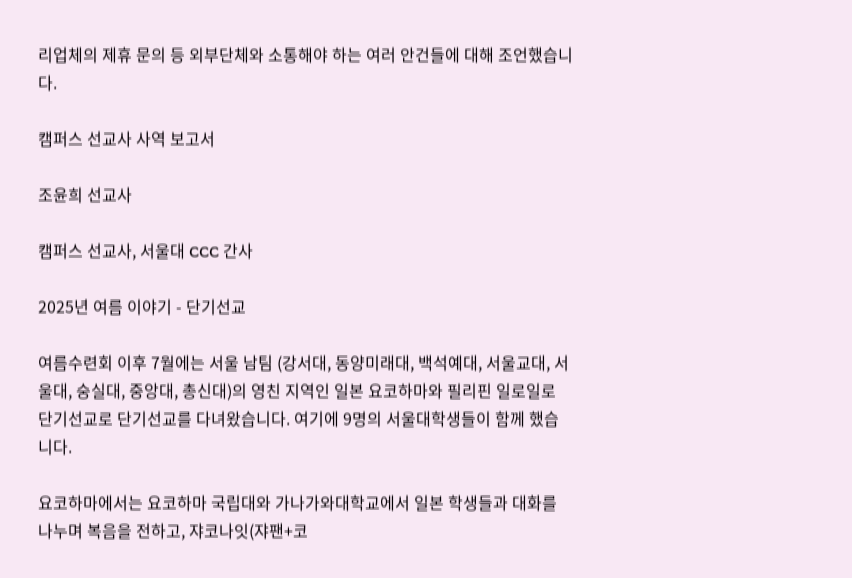리업체의 제휴 문의 등 외부단체와 소통해야 하는 여러 안건들에 대해 조언했습니다.

캠퍼스 선교사 사역 보고서

조윤희 선교사

캠퍼스 선교사, 서울대 CCC 간사

2025년 여름 이야기 - 단기선교

여름수련회 이후 7월에는 서울 남팀 (강서대, 동양미래대, 백석예대, 서울교대, 서울대, 숭실대, 중앙대, 총신대)의 영친 지역인 일본 요코하마와 필리핀 일로일로 단기선교로 단기선교를 다녀왔습니다. 여기에 9명의 서울대학생들이 함께 했습니다.

요코하마에서는 요코하마 국립대와 가나가와대학교에서 일본 학생들과 대화를 나누며 복음을 전하고, 쟈코나잇(쟈팬+코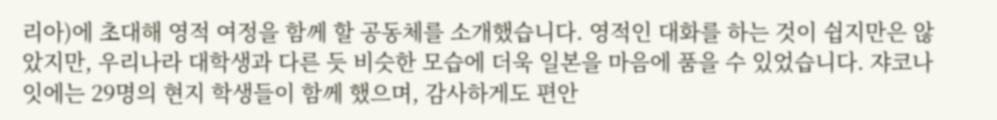리아)에 초대해 영적 여정을 함께 할 공동체를 소개했습니다. 영적인 대화를 하는 것이 쉽지만은 않았지만, 우리나라 대학생과 다른 듯 비슷한 모습에 더욱 일본을 마음에 품을 수 있었습니다. 쟈코나잇에는 29명의 현지 학생들이 함께 했으며, 감사하게도 편안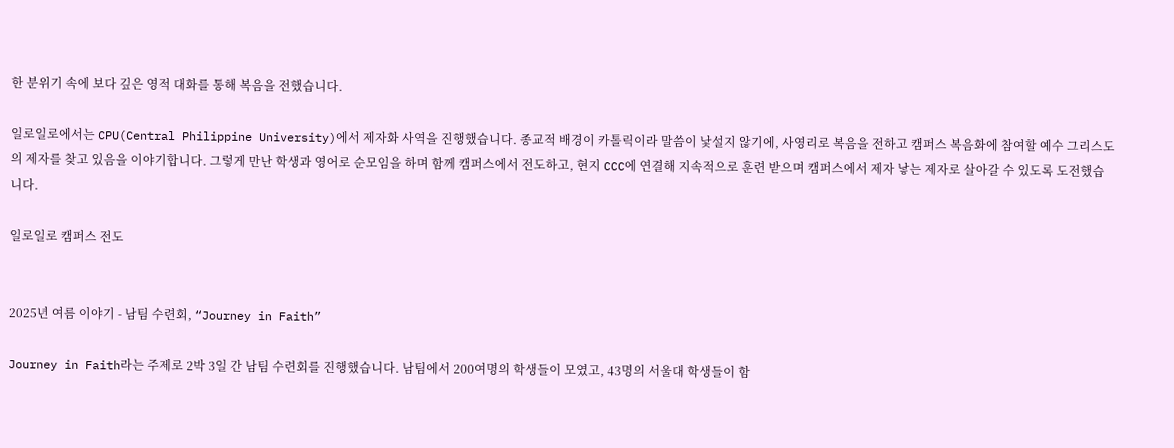한 분위기 속에 보다 깊은 영적 대화를 통해 복음을 전했습니다.

일로일로에서는 CPU(Central Philippine University)에서 제자화 사역을 진행했습니다. 종교적 배경이 카톨릭이라 말씀이 낯설지 않기에, 사영리로 복음을 전하고 캠퍼스 복음화에 참여할 예수 그리스도의 제자를 찾고 있음을 이야기합니다. 그렇게 만난 학생과 영어로 순모임을 하며 함께 캠퍼스에서 전도하고, 현지 CCC에 연결해 지속적으로 훈련 받으며 캠퍼스에서 제자 낳는 제자로 살아갈 수 있도록 도전했습니다.

일로일로 캠퍼스 전도


2025년 여름 이야기 - 남팀 수련회, “Journey in Faith”

Journey in Faith라는 주제로 2박 3일 간 남팀 수련회를 진행했습니다. 남팀에서 200여명의 학생들이 모였고, 43명의 서울대 학생들이 함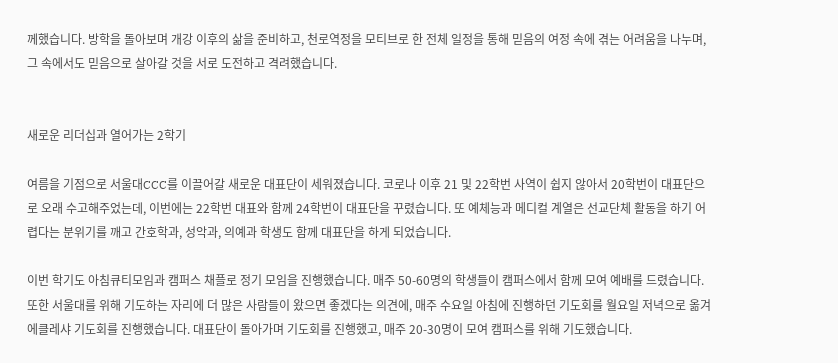께했습니다. 방학을 돌아보며 개강 이후의 삶을 준비하고, 천로역정을 모티브로 한 전체 일정을 통해 믿음의 여정 속에 겪는 어려움을 나누며, 그 속에서도 믿음으로 살아갈 것을 서로 도전하고 격려했습니다.


새로운 리더십과 열어가는 2학기

여름을 기점으로 서울대CCC를 이끌어갈 새로운 대표단이 세워졌습니다. 코로나 이후 21 및 22학번 사역이 쉽지 않아서 20학번이 대표단으로 오래 수고해주었는데, 이번에는 22학번 대표와 함께 24학번이 대표단을 꾸렸습니다. 또 예체능과 메디컬 계열은 선교단체 활동을 하기 어렵다는 분위기를 깨고 간호학과, 성악과, 의예과 학생도 함께 대표단을 하게 되었습니다.

이번 학기도 아침큐티모임과 캠퍼스 채플로 정기 모임을 진행했습니다. 매주 50-60명의 학생들이 캠퍼스에서 함께 모여 예배를 드렸습니다. 또한 서울대를 위해 기도하는 자리에 더 많은 사람들이 왔으면 좋겠다는 의견에, 매주 수요일 아침에 진행하던 기도회를 월요일 저녁으로 옮겨 에클레샤 기도회를 진행했습니다. 대표단이 돌아가며 기도회를 진행했고, 매주 20-30명이 모여 캠퍼스를 위해 기도했습니다.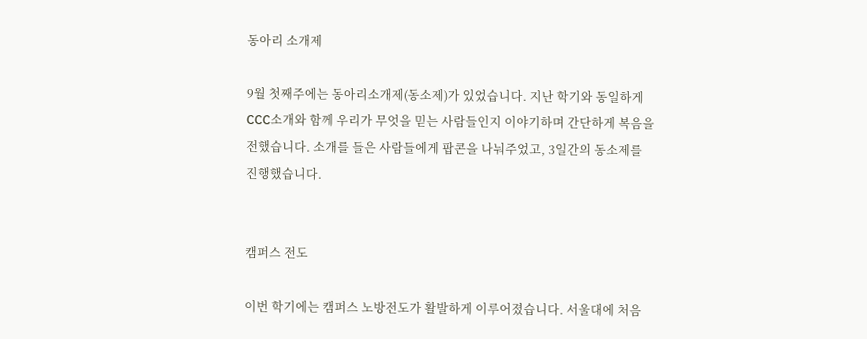동아리 소개제

9월 첫째주에는 동아리소개제(동소제)가 있었습니다. 지난 학기와 동일하게 CCC소개와 함께 우리가 무엇을 믿는 사람들인지 이야기하며 간단하게 복음을 전했습니다. 소개를 들은 사람들에게 팝콘을 나눠주었고, 3일간의 동소제를 진행했습니다.


캠퍼스 전도

이번 학기에는 캠퍼스 노방전도가 활발하게 이루어졌습니다. 서울대에 처음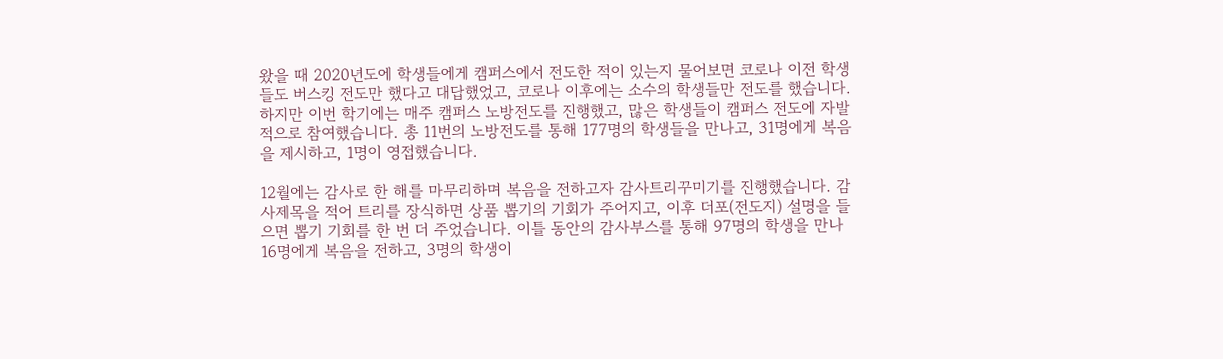왔을 때 2020년도에 학생들에게 캠퍼스에서 전도한 적이 있는지 물어보면 코로나 이전 학생들도 버스킹 전도만 했다고 대답했었고, 코로나 이후에는 소수의 학생들만 전도를 했습니다. 하지만 이번 학기에는 매주 캠퍼스 노방전도를 진행했고, 많은 학생들이 캠퍼스 전도에 자발적으로 참여했습니다. 총 11번의 노방전도를 통해 177명의 학생들을 만나고, 31명에게 복음을 제시하고, 1명이 영접했습니다.

12월에는 감사로 한 해를 마무리하며 복음을 전하고자 감사트리꾸미기를 진행했습니다. 감사제목을 적어 트리를 장식하면 상품 뽑기의 기회가 주어지고, 이후 더포(전도지) 설명을 들으면 뽑기 기회를 한 번 더 주었습니다. 이틀 동안의 감사부스를 통해 97명의 학생을 만나 16명에게 복음을 전하고, 3명의 학생이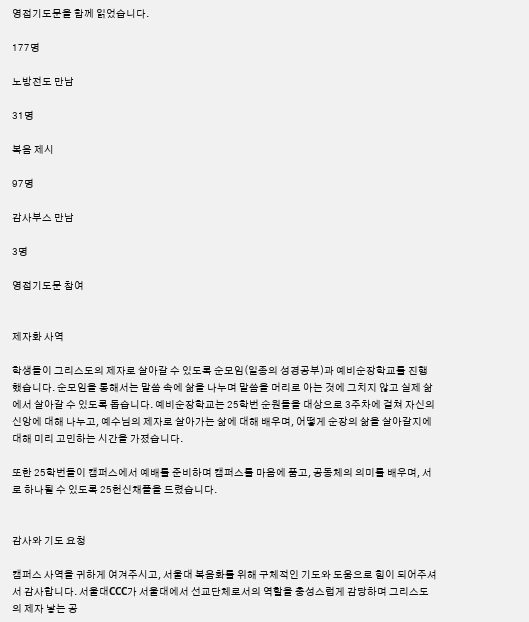영접기도문을 함께 읽었습니다.

177명

노방전도 만남

31명

복음 제시

97명

감사부스 만남

3명

영접기도문 참여


제자화 사역

학생들이 그리스도의 제자로 살아갈 수 있도록 순모임(일종의 성경공부)과 예비순장학교를 진행했습니다. 순모임을 통해서는 말씀 속에 삶을 나누며 말씀을 머리로 아는 것에 그치지 않고 실제 삶에서 살아갈 수 있도록 돕습니다. 예비순장학교는 25학번 순원들을 대상으로 3주차에 걸쳐 자신의 신앙에 대해 나누고, 예수님의 제자로 살아가는 삶에 대해 배우며, 어떻게 순장의 삶을 살아갈지에 대해 미리 고민하는 시간을 가졌습니다.

또한 25학번들이 캠퍼스에서 예배를 준비하며 캠퍼스를 마음에 품고, 공동체의 의미를 배우며, 서로 하나될 수 있도록 25헌신채플을 드렸습니다.


감사와 기도 요청

캠퍼스 사역을 귀하게 여겨주시고, 서울대 복음화를 위해 구체적인 기도와 도움으로 힘이 되어주셔서 감사합니다. 서울대CCC가 서울대에서 선교단체로서의 역할을 충성스럽게 감당하며 그리스도의 제자 낳는 공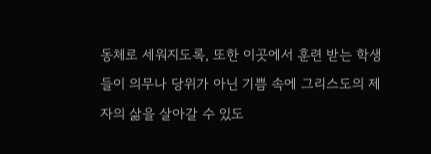동체로 세워지도록, 또한 이곳에서 훈련 받는 학생들이 의무나 당위가 아닌 기쁨 속에 그리스도의 제자의 삶을 살아갈 수 있도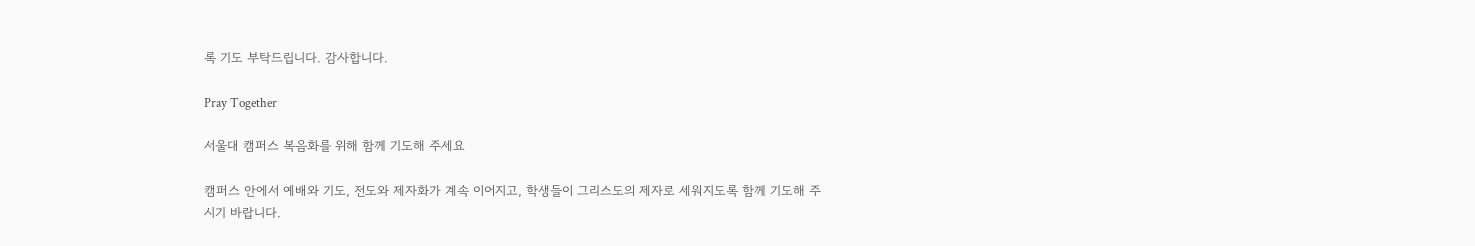록 기도 부탁드립니다. 감사합니다.

Pray Together

서울대 캠퍼스 복음화를 위해 함께 기도해 주세요

캠퍼스 안에서 예배와 기도, 전도와 제자화가 계속 이어지고, 학생들이 그리스도의 제자로 세워지도록 함께 기도해 주시기 바랍니다.